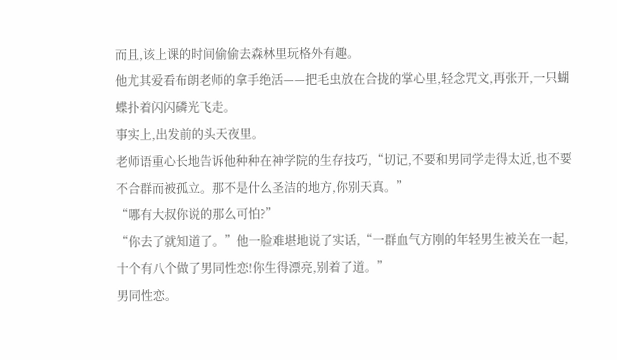而且,该上课的时间偷偷去森林里玩格外有趣。
他尤其爱看布朗老师的拿手绝活——把毛虫放在合拢的掌心里,轻念咒文,再张开,一只蝴蝶扑着闪闪磷光飞走。
事实上,出发前的头天夜里。
老师语重心长地告诉他种种在神学院的生存技巧,“切记,不要和男同学走得太近,也不要不合群而被孤立。那不是什么圣洁的地方,你别天真。”
“哪有大叔你说的那么可怕?”
“你去了就知道了。”他一脸难堪地说了实话,“一群血气方刚的年轻男生被关在一起,十个有八个做了男同性恋!你生得漂亮,别着了道。”
男同性恋。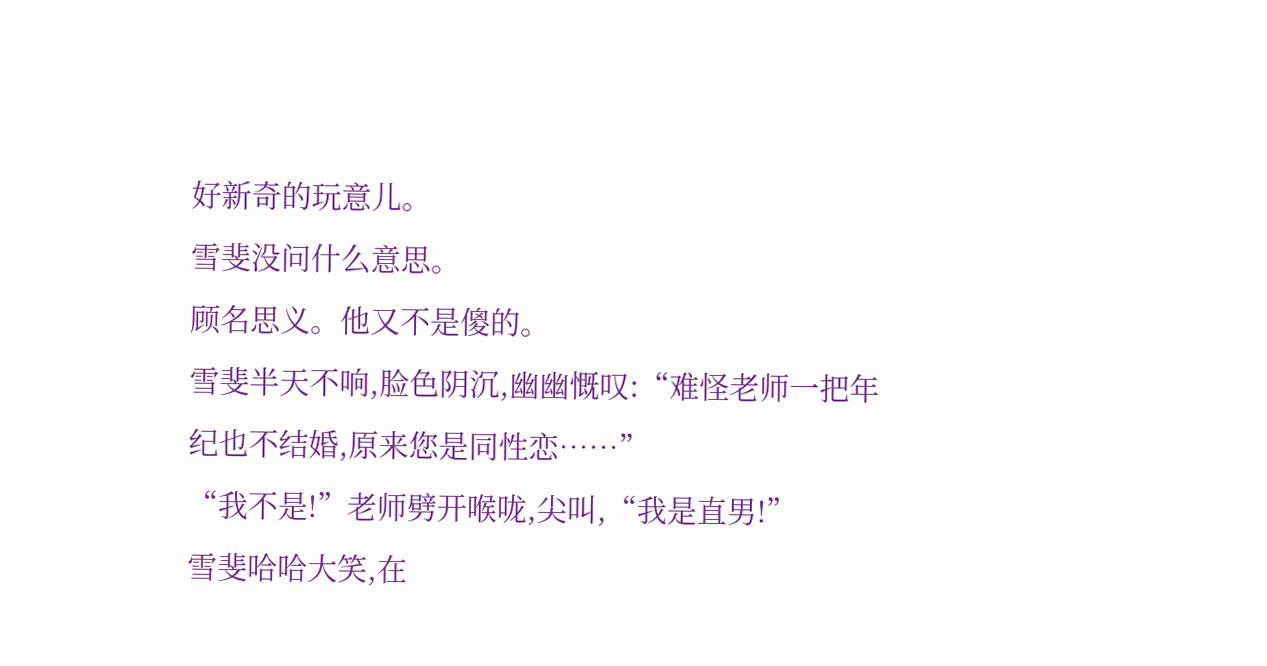好新奇的玩意儿。
雪斐没问什么意思。
顾名思义。他又不是傻的。
雪斐半天不响,脸色阴沉,幽幽慨叹:“难怪老师一把年纪也不结婚,原来您是同性恋……”
“我不是!”老师劈开喉咙,尖叫,“我是直男!”
雪斐哈哈大笑,在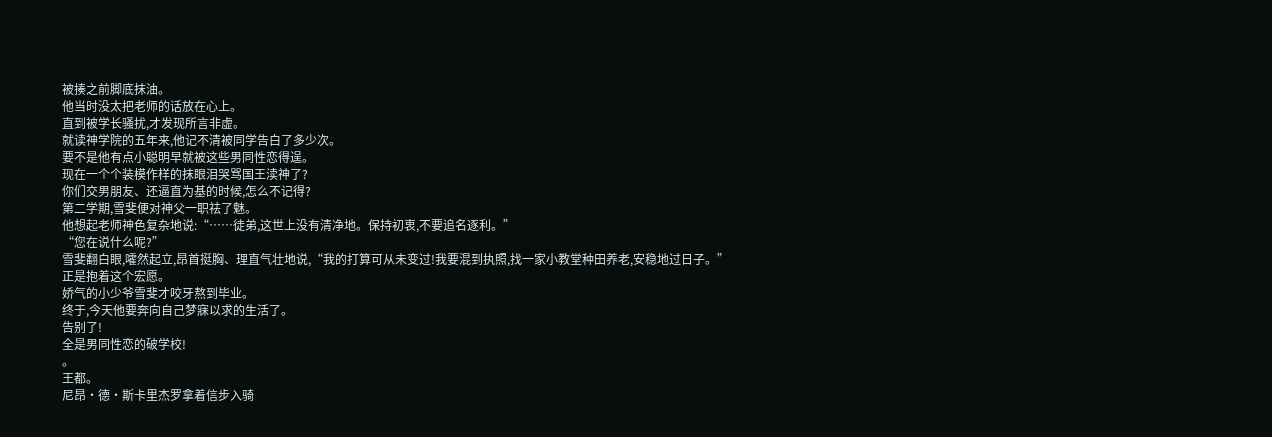被揍之前脚底抹油。
他当时没太把老师的话放在心上。
直到被学长骚扰,才发现所言非虚。
就读神学院的五年来,他记不清被同学告白了多少次。
要不是他有点小聪明早就被这些男同性恋得逞。
现在一个个装模作样的抹眼泪哭骂国王渎神了?
你们交男朋友、还逼直为基的时候,怎么不记得?
第二学期,雪斐便对神父一职祛了魅。
他想起老师神色复杂地说:“……徒弟,这世上没有清净地。保持初衷,不要追名逐利。”
“您在说什么呢?”
雪斐翻白眼,嚯然起立,昂首挺胸、理直气壮地说,“我的打算可从未变过!我要混到执照,找一家小教堂种田养老,安稳地过日子。”
正是抱着这个宏愿。
娇气的小少爷雪斐才咬牙熬到毕业。
终于,今天他要奔向自己梦寐以求的生活了。
告别了!
全是男同性恋的破学校!
。
王都。
尼昂·德·斯卡里杰罗拿着信步入骑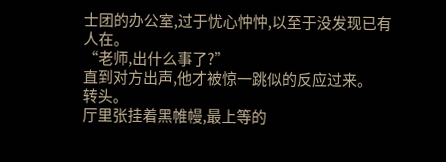士团的办公室,过于忧心忡忡,以至于没发现已有人在。
“老师,出什么事了?”
直到对方出声,他才被惊一跳似的反应过来。
转头。
厅里张挂着黑帷幔,最上等的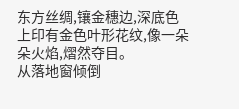东方丝绸,镶金穗边,深底色上印有金色叶形花纹,像一朵朵火焰,熠然夺目。
从落地窗倾倒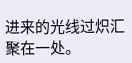进来的光线过炽汇聚在一处。